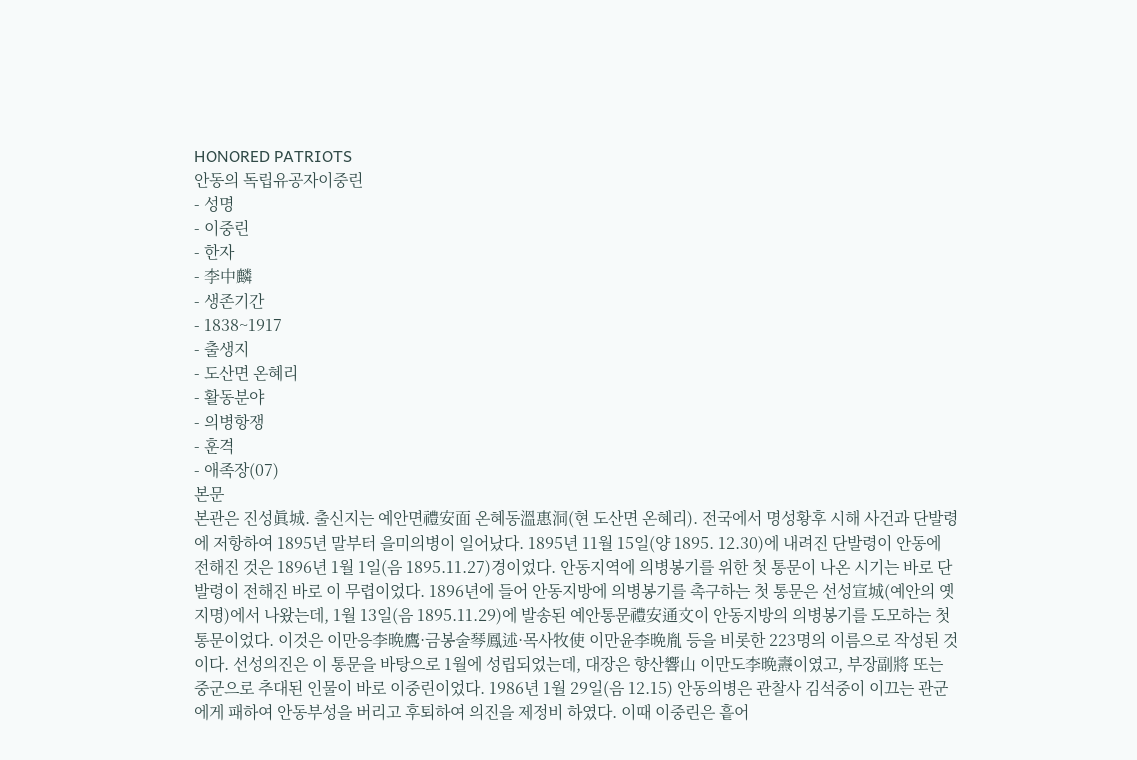HONORED PATRIOTS
안동의 독립유공자이중린
- 성명
- 이중린
- 한자
- 李中麟
- 생존기간
- 1838~1917
- 출생지
- 도산면 온혜리
- 활동분야
- 의병항쟁
- 훈격
- 애족장(07)
본문
본관은 진성眞城. 출신지는 예안면禮安面 온혜동溫惠洞(현 도산면 온혜리). 전국에서 명성황후 시해 사건과 단발령에 저항하여 1895년 말부터 을미의병이 일어났다. 1895년 11월 15일(양 1895. 12.30)에 내려진 단발령이 안동에 전해진 것은 1896년 1월 1일(음 1895.11.27)경이었다. 안동지역에 의병봉기를 위한 첫 통문이 나온 시기는 바로 단발령이 전해진 바로 이 무렵이었다. 1896년에 들어 안동지방에 의병봉기를 촉구하는 첫 통문은 선성宣城(예안의 옛 지명)에서 나왔는데, 1월 13일(음 1895.11.29)에 발송된 예안통문禮安通文이 안동지방의 의병봉기를 도모하는 첫 통문이었다. 이것은 이만응李晩鷹·금봉술琴鳳述·목사牧使 이만윤李晩胤 등을 비롯한 223명의 이름으로 작성된 것이다. 선성의진은 이 통문을 바탕으로 1월에 성립되었는데, 대장은 향산響山 이만도李晩燾이였고, 부장副將 또는 중군으로 추대된 인물이 바로 이중린이었다. 1986년 1월 29일(음 12.15) 안동의병은 관찰사 김석중이 이끄는 관군에게 패하여 안동부성을 버리고 후퇴하여 의진을 제정비 하였다. 이때 이중린은 흩어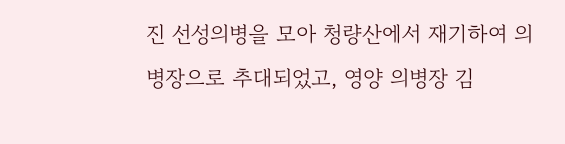진 선성의병을 모아 청량산에서 재기하여 의병장으로 추대되었고, 영양 의병장 김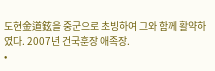도현金道鉉을 중군으로 초빙하여 그와 함께 활약하였다. 2007년 건국훈장 애족장.
•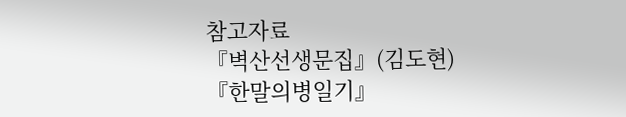참고자료
『벽산선생문집』(김도현)
『한말의병일기』